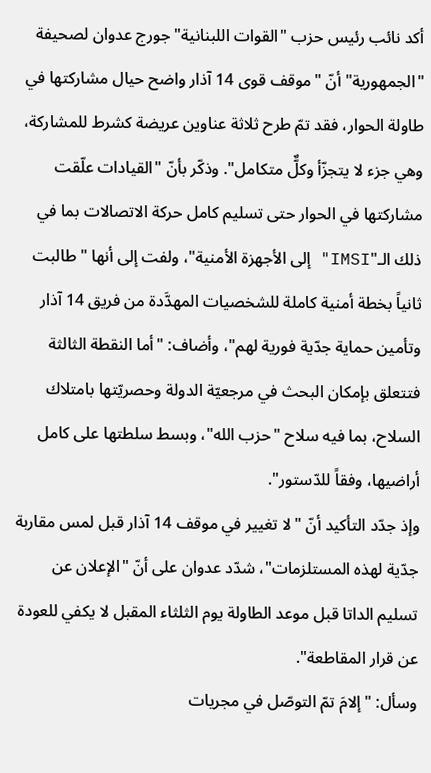أكد نائب رئيس حزب "القوات اللبنانية" جورج عدوان لصحيفة "الجمهورية" أنّ "موقف قوى 14 آذار واضح حيال مشاركتها في طاولة الحوار، فقد تمّ طرح ثلاثة عناوين عريضة كشرط للمشاركة، وهي جزء لا يتجزّأ وكلٌّ متكامل". وذكّر بأنّ "القيادات علّقت مشاركتها في الحوار حتى تسليم كامل حركة الاتصالات بما في ذلك الـ"IMSI" إلى الأجهزة الأمنية"، ولفت إلى أنها "طالبت ثانياً بخطة أمنية كاملة للشخصيات المهدَّدة من فريق 14 آذار وتأمين حماية جدّية فورية لهم"، وأضاف: "أما النقطة الثالثة فتتعلق بإمكان البحث في مرجعيّة الدولة وحصريّتها بامتلاك السلاح، بما فيه سلاح "حزب الله"، وبسط سلطتها على كامل أراضيها، وفقاً للدّستور".
وإذ جدّد التأكيد أنّ "لا تغيير في موقف 14 آذار قبل لمس مقاربة جدّية لهذه المستلزمات"، شدّد عدوان على أنّ "الإعلان عن تسليم الداتا قبل موعد الطاولة يوم الثلثاء المقبل لا يكفي للعودة عن قرار المقاطعة".
وسأل: "إلامَ تمّ التوصّل في مجريات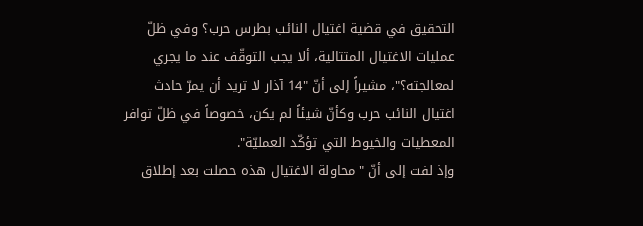التحقيق في قضية اغتيال النائب بطرس حرب؟ وفي ظلّ عمليات الاغتيال المتتالية، ألا يجب التوقّف عند ما يجري لمعالجته؟"، مشيراً إلى أنّ "14 آذار لا تريد أن يمرّ حادث اغتيال النائب حرب وكأنّ شيئاً لم يكن، خصوصاً في ظلّ توافر المعطيات والخيوط التي تؤكّد العمليّة".
وإذ لفت إلى أنّ "محاولة الاغتيال هذه حصلت بعد إطلاق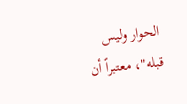الحوار وليس قبله"، معتبراً أن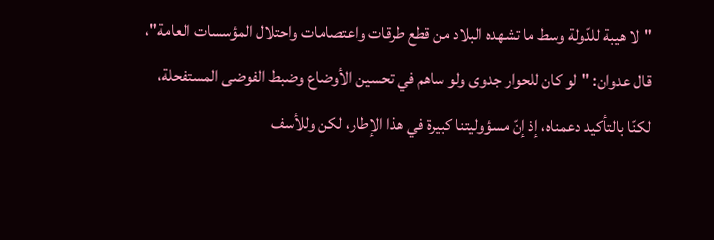"لا هيبة للدّولة وسط ما تشهده البلاد من قطع طرقات واعتصامات واحتلال المؤسسات العامة"، قال عدوان: "لو كان للحوار جدوى ولو ساهم في تحسين الأوضاع وضبط الفوضى المستفحلة، لكنّا بالتأكيد دعمناه، إذ إنّ مسؤوليتنا كبيرة في هذا الإطار، لكن وللأسف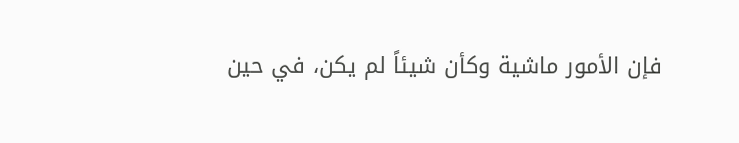فإن الأمور ماشية وكأن شيئاً لم يكن، في حين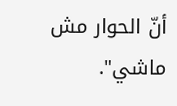أنّ الحوار مش ماشي".